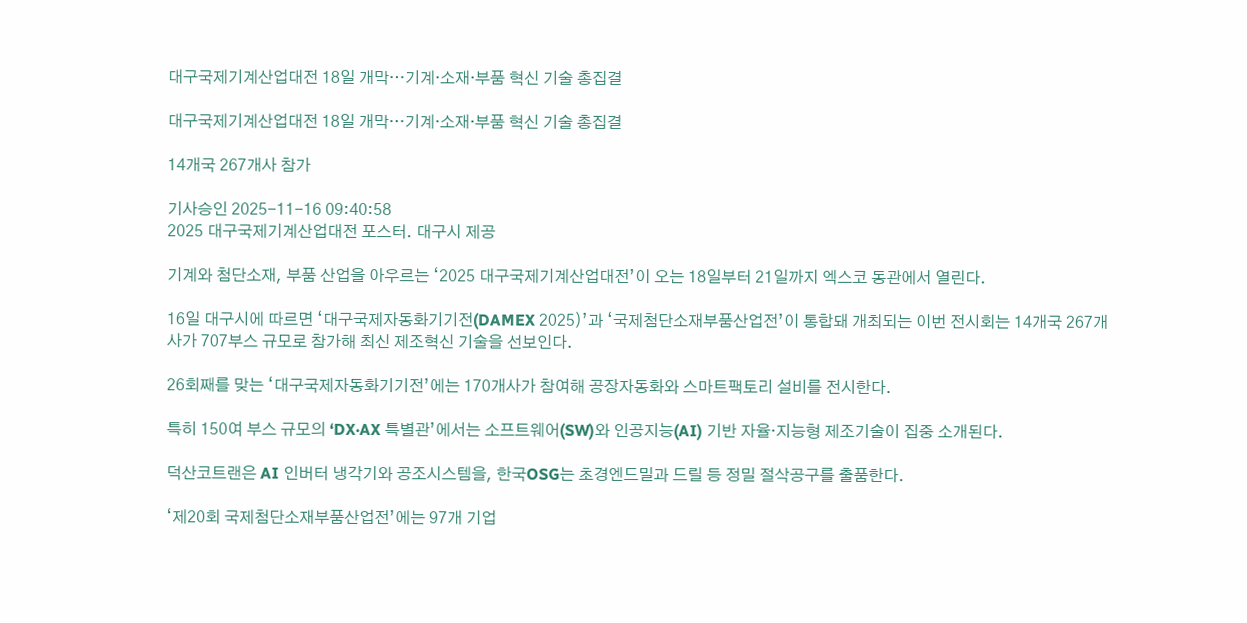대구국제기계산업대전 18일 개막…기계·소재·부품 혁신 기술 총집결

대구국제기계산업대전 18일 개막…기계·소재·부품 혁신 기술 총집결

14개국 267개사 참가

기사승인 2025-11-16 09:40:58
2025 대구국제기계산업대전 포스터. 대구시 제공

기계와 첨단소재, 부품 산업을 아우르는 ‘2025 대구국제기계산업대전’이 오는 18일부터 21일까지 엑스코 동관에서 열린다.

16일 대구시에 따르면 ‘대구국제자동화기기전(DAMEX 2025)’과 ‘국제첨단소재부품산업전’이 통합돼 개최되는 이번 전시회는 14개국 267개사가 707부스 규모로 참가해 최신 제조혁신 기술을 선보인다.

26회째를 맞는 ‘대구국제자동화기기전’에는 170개사가 참여해 공장자동화와 스마트팩토리 설비를 전시한다.

특히 150여 부스 규모의 ‘DX·AX 특별관’에서는 소프트웨어(SW)와 인공지능(AI) 기반 자율·지능형 제조기술이 집중 소개된다.

덕산코트랜은 AI 인버터 냉각기와 공조시스템을, 한국OSG는 초경엔드밀과 드릴 등 정밀 절삭공구를 출품한다.

‘제20회 국제첨단소재부품산업전’에는 97개 기업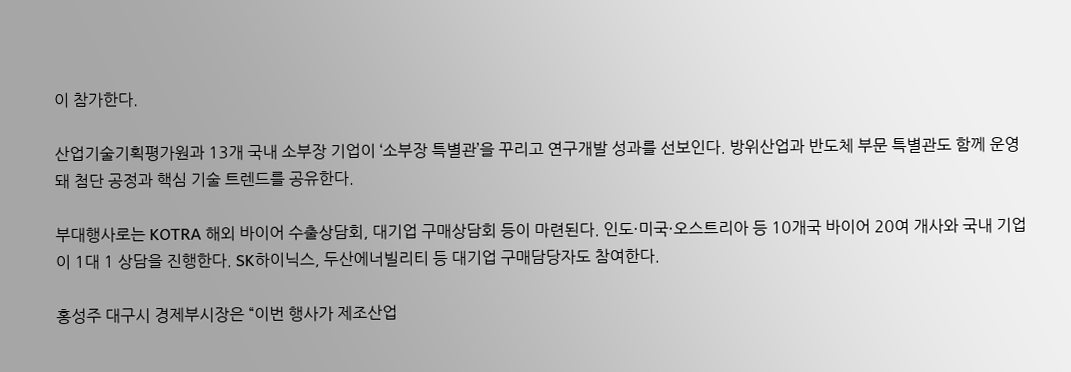이 참가한다.

산업기술기획평가원과 13개 국내 소부장 기업이 ‘소부장 특별관’을 꾸리고 연구개발 성과를 선보인다. 방위산업과 반도체 부문 특별관도 함께 운영돼 첨단 공정과 핵심 기술 트렌드를 공유한다.

부대행사로는 KOTRA 해외 바이어 수출상담회, 대기업 구매상담회 등이 마련된다. 인도·미국·오스트리아 등 10개국 바이어 20여 개사와 국내 기업이 1대 1 상담을 진행한다. SK하이닉스, 두산에너빌리티 등 대기업 구매담당자도 참여한다.

홍성주 대구시 경제부시장은 “이번 행사가 제조산업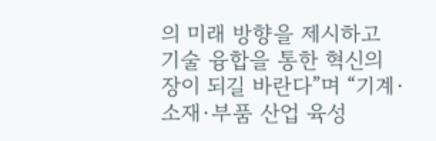의 미래 방향을 제시하고 기술 융합을 통한 혁신의 장이 되길 바란다”며 “기계·소재·부품 산업 육성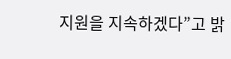지원을 지속하겠다”고 밝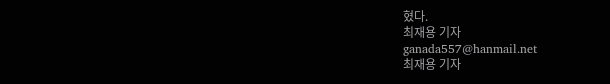혔다.
최재용 기자
ganada557@hanmail.net
최재용 기자